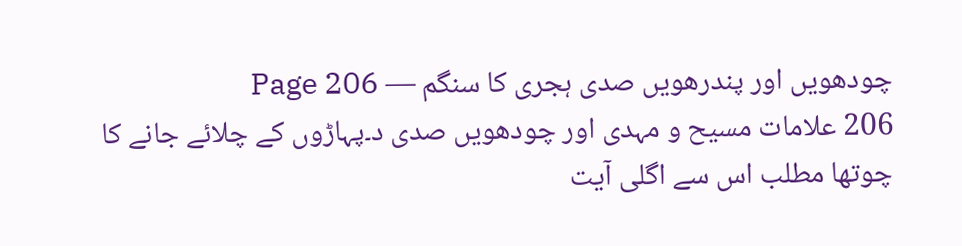چودھویں اور پندرھویں صدی ہجری کا سنگم — Page 206
206 علامات مسیح و مہدی اور چودھویں صدی د۔پہاڑوں کے چلائے جانے کا چوتھا مطلب اس سے اگلی آیت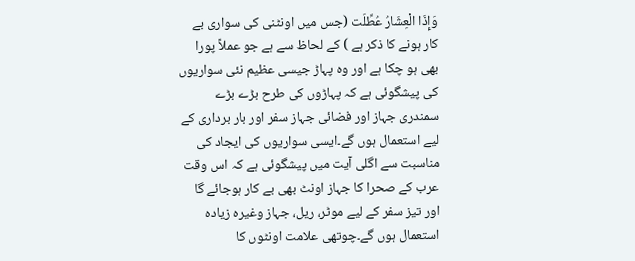وَإِذَا الْعِشَارُ عُطِّلَت (جس میں اونٹنی کی سواری بے کار ہونے کا ذکر ہے ) کے لحاظ سے ہے جو عملاً پورا بھی ہو چکا ہے اور وہ پہاڑ جیسی عظیم نئی سواریوں کی پیشگوئی ہے کہ پہاڑوں کی طرح بڑے بڑے سمندری جہاز اور فضائی جہاز سفر اور بار برداری کے لیے استعمال ہوں گے۔ایسی سواریوں کی ایجاد کی مناسبت سے اگلی آیت میں پیشگوئی ہے کہ اس وقت عرب کے صحرا کا جہاز اونٹ بھی بے کار ہوجائے گا اور تیز سفر کے لیے موٹر، ریل، جہاز وغیرہ زیادہ استعمال ہوں گے۔چوتھی علامت اونٹوں کا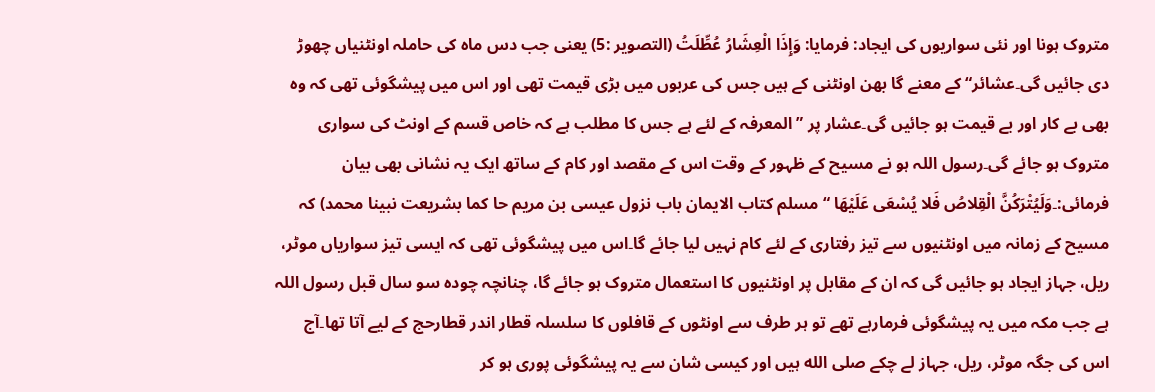متروک ہونا اور نئی سواریوں کی ایجاد: فرمایا: وَإِذَا الْعِشَارُ عُطِّلَتُ (التصوير :5) یعنی جب دس ماہ کی حاملہ اونٹنیاں چھوڑ دی جائیں گی۔عشائر“ کے معنے گا بھن اونٹنی کے ہیں جس کی عربوں میں بڑی قیمت تھی اور اس میں پیشگوئی تھی کہ وہ بھی بے کار اور بے قیمت ہو جائیں گی۔عشار پر ”المعرفہ کے لئے ہے جس کا مطلب ہے کہ خاص قسم کے اونٹ کی سواری متروک ہو جائے گی۔رسول اللہ ہو نے مسیح کے ظہور کے وقت اس کے مقصد اور کام کے ساتھ ایک یہ نشانی بھی بیان فرمائی:۔وَلَيُتْرَكُنَّ الْقِلاصُ فَلا يُسْعَى عَلَيْهَا “ مسلم کتاب الایمان باب نزول عیسی بن مریم حا کما بشریعت نبینا محمد) کہ مسیح کے زمانہ میں اونٹنیوں سے تیز رفتاری کے لئے کام نہیں لیا جائے گا۔اس میں پیشگوئی تھی کہ ایسی تیز سواریاں موٹر، ریل، جہاز ایجاد ہو جائیں گی کہ ان کے مقابل پر اونٹنیوں کا استعمال متروک ہو جائے گا، چنانچہ چودہ سو سال قبل رسول اللہ ہے جب مکہ میں یہ پیشگوئی فرمارہے تھے تو ہر طرف سے اونٹوں کے قافلوں کا سلسلہ قطار اندر قطارحج کے لیے آتا تھا۔آج اس کی جگہ موٹر، ریل، جہاز لے چکے صلى الله ہیں اور کیسی شان سے یہ پیشگوئی پوری ہو کر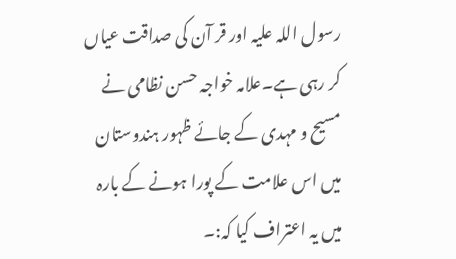رسول اللہ علیہ اور قر آن کی صداقت عیاں کر رہی ہے۔علامہ خواجہ حسن نظامی نے مسیح و مہدی کے جائے ظہور ہندوستان میں اس علامت کے پورا ہونے کے بارہ میں یہ اعتراف کیا کہ:۔